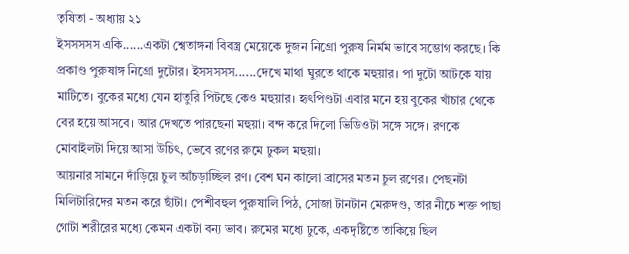তৃষিতা - অধ্যায় ২১
ইসসসসস একি......একটা শ্বেতাঙ্গনা বিবস্ত্র মেয়েকে দুজন নিগ্রো পুরুষ নির্মম ভাবে সম্ভোগ করছে। কি প্রকাণ্ড পুরুষাঙ্গ নিগ্রো দুটোর। ইসসসসস......দেখে মাথা ঘুরতে থাকে মহুয়ার। পা দুটো আটকে যায় মাটিতে। বুকের মধ্যে যেন হাতুরি পিটছে কেও মহুয়ার। হৃৎপিণ্ডটা এবার মনে হয় বুকের খাঁচার থেকে বের হয়ে আসবে। আর দেখতে পারছেনা মহুয়া। বন্দ করে দিলো ভিডিওটা সঙ্গে সঙ্গে। রণকে মোবাইলটা দিয়ে আসা উচিৎ, ভেবে রণের রুমে ঢুকল মহুয়া।
আয়নার সামনে দাঁড়িয়ে চুল আঁচড়াচ্ছিল রণ। বেশ ঘন কালো ব্রাসের মতন চুল রণের। পেছনটা মিলিটারিদের মতন করে ছাঁটা। পেশীবহুল পুরুষালি পিঠ, সোজা টানটান মেরুদণ্ড, তার নীচে শক্ত পাছা গোটা শরীরের মধ্যে কেমন একটা বন্য ভাব। রুমের মধ্যে ঢুকে, একদৃষ্টিতে তাকিয়ে ছিল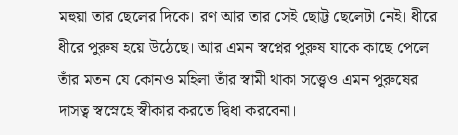মহুয়া তার ছেলের দিকে। রণ আর তার সেই ছোট্ট ছেলেটা নেই। ধীরে ধীরে পুরুষ হয়ে উঠেছে। আর এমন স্বপ্নের পুরুষ যাকে কাছে পেলে তাঁর মতন যে কোনও মহিলা তাঁর স্বামী থাকা সত্ত্বেও এমন পুরুষের দাসত্ব স্বস্নেহে স্বীকার করতে দ্বিধা করবেনা।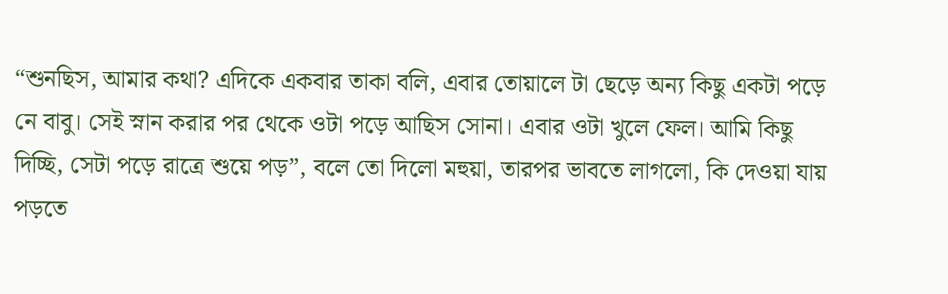“শুনছিস, আমার কথা? এদিকে একবার তাকা বলি, এবার তোয়ালে টা ছেড়ে অন্য কিছু একটা পড়ে নে বাবু। সেই স্নান করার পর থেকে ওটা পড়ে আছিস সোনা। এবার ওটা খুলে ফেল। আমি কিছু দিচ্ছি, সেটা পড়ে রাত্রে শুয়ে পড়”, বলে তো দিলো মহুয়া, তারপর ভাবতে লাগলো, কি দেওয়া যায় পড়তে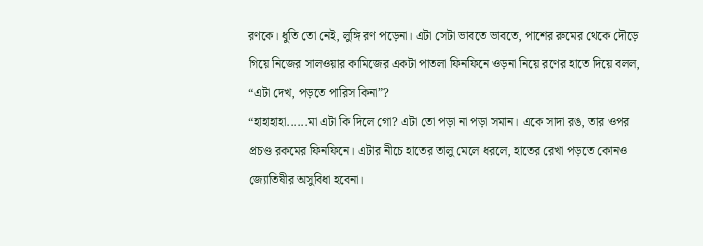রণকে। ধুতি তো নেই, লুঙ্গি রণ পড়েনা। এটা সেটা ভাবতে ভাবতে, পাশের রুমের থেকে দৌড়ে গিয়ে নিজের সালওয়ার কামিজের একটা পাতলা ফিনফিনে ওড়না নিয়ে রণের হাতে দিয়ে বলল, “এটা দেখ, পড়তে পারিস কিনা”?
“হাহাহাহা......মা এটা কি দিলে গো? এটা তো পড়া না পড়া সমান। একে সাদা রঙ, তার ওপর প্রচণ্ড রকমের ফিনফিনে। এটার নীচে হাতের তালু মেলে ধরলে, হাতের রেখা পড়তে কোনও জ্যোতিষীর অসুবিধা হবেনা।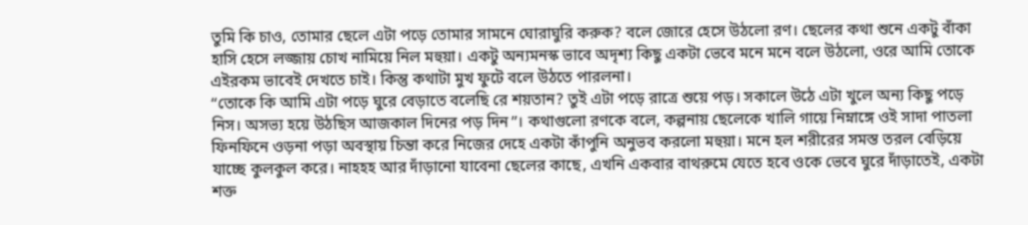তুমি কি চাও, তোমার ছেলে এটা পড়ে তোমার সামনে ঘোরাঘুরি করুক? বলে জোরে হেসে উঠলো রণ। ছেলের কথা শুনে একটু বাঁকা হাসি হেসে লজ্জায় চোখ নামিয়ে নিল মহুয়া। একটু অন্যমনস্ক ভাবে অদৃশ্য কিছু একটা ভেবে মনে মনে বলে উঠলো, ওরে আমি তোকে এইরকম ভাবেই দেখতে চাই। কিন্তু কথাটা মুখ ফুটে বলে উঠতে পারলনা।
“তোকে কি আমি এটা পড়ে ঘুরে বেড়াতে বলেছি রে শয়তান? তুই এটা পড়ে রাত্রে শুয়ে পড়। সকালে উঠে এটা খুলে অন্য কিছু পড়ে নিস। অসভ্য হয়ে উঠছিস আজকাল দিনের পড় দিন”। কথাগুলো রণকে বলে, কল্পনায় ছেলেকে খালি গায়ে নিম্নাঙ্গে ওই সাদা পাতলা ফিনফিনে ওড়না পড়া অবস্থায় চিন্তা করে নিজের দেহে একটা কাঁপুনি অনুভব করলো মহুয়া। মনে হল শরীরের সমস্ত তরল বেড়িয়ে যাচ্ছে কুলকুল করে। নাহহহ আর দাঁড়ানো যাবেনা ছেলের কাছে, এখনি একবার বাথরুমে যেতে হবে ওকে ভেবে ঘুরে দাঁড়াতেই, একটা শক্ত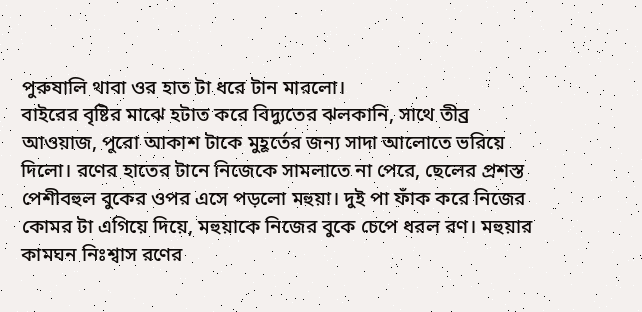পুরুষালি থাবা ওর হাত টা ধরে টান মারলো।
বাইরের বৃষ্টির মাঝে হটাত করে বিদ্যুতের ঝলকানি, সাথে তীব্র আওয়াজ, পুরো আকাশ টাকে মুহূর্তের জন্য সাদা আলোতে ভরিয়ে দিলো। রণের হাতের টানে নিজেকে সামলাতে না পেরে, ছেলের প্রশস্ত পেশীবহুল বুকের ওপর এসে পড়লো মহুয়া। দুই পা ফাঁক করে নিজের কোমর টা এগিয়ে দিয়ে, মহুয়াকে নিজের বুকে চেপে ধরল রণ। মহুয়ার কামঘন নিঃশ্বাস রণের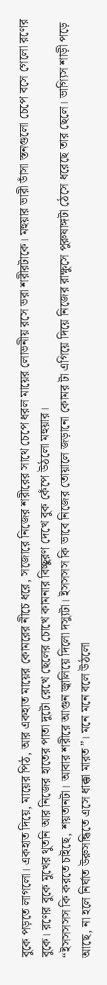বুকে পড়তে লাগলো। একহাত দিয়ে, মায়ের পিঠ, আর একহাত মায়ের কোমরের নীচে ধরে, সজোরে নিজের শরীরের সাথে চেপে ধরল মায়ের লোভনীয় রসে ভরা শরীরটাকে। মহুয়ার ভারী ডাঁসা স্তনগুলো চেপে বসে গেলো রণের বুকে। রণের বুকে মুখের থুতনি আর নিজের হাতের পাতা দুটো রেখে ছেলের চোখে কামনার বিচ্ছুরণ দেখে বুক কেঁপে উঠলো মহুয়ার।
“ইসসসসস কি করতে চাইছে, শয়তানটা। আবার শরীরে আগুন জ্বালিয়ে দিলো দস্যুটা। ইসসসস কি ভাবে নিজের তোয়ালে জড়ানো কোমর টা এগিয়ে দিয়ে নিজের রাক্ষুসে পুরুষাঙ্গটা ঠেসে ধরেছে তার ছেলে। ভাগ্যিস শাড়ী পড়ে আছে, না হলে নির্ঘাত উরুসন্ধিতে এসে ধাক্কা মারত”। মনে মনে বলে উঠলো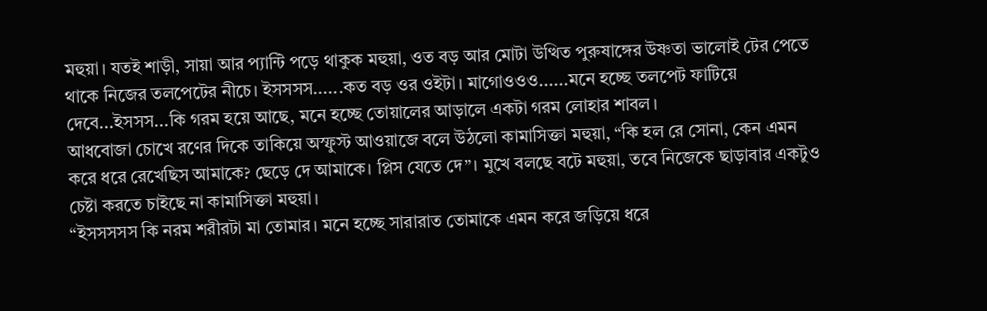মহুয়া। যতই শাড়ী, সায়া আর প্যান্টি পড়ে থাকুক মহুয়া, ওত বড় আর মোটা উত্থিত পুরুষাঙ্গের উষ্ণতা ভালোই টের পেতে থাকে নিজের তলপেটের নীচে। ইসসসস......কত বড় ওর ওইটা। মাগোওওও......মনে হচ্ছে তলপেট ফাটিয়ে দেবে...ইসসস...কি গরম হয়ে আছে, মনে হচ্ছে তোয়ালের আড়ালে একটা গরম লোহার শাবল।
আধবোজা চোখে রণের দিকে তাকিয়ে অস্ফুস্ট আওয়াজে বলে উঠলো কামাসিক্তা মহুয়া, “কি হল রে সোনা, কেন এমন করে ধরে রেখেছিস আমাকে? ছেড়ে দে আমাকে। প্লিস যেতে দে”। মুখে বলছে বটে মহুয়া, তবে নিজেকে ছাড়াবার একটুও চেষ্টা করতে চাইছে না কামাসিক্তা মহুয়া।
“ইসসসসস কি নরম শরীরটা মা তোমার। মনে হচ্ছে সারারাত তোমাকে এমন করে জড়িয়ে ধরে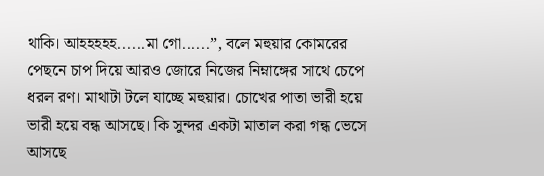থাকি। আহহহহহ......মা গো......”, বলে মহুয়ার কোমরের পেছনে চাপ দিয়ে আরও জোরে নিজের নিম্নাঙ্গের সাথে চেপে ধরল রণ। মাথাটা টলে যাচ্ছে মহুয়ার। চোখের পাতা ভারী হয়ে ভারী হয়ে বন্ধ আসছে। কি সুন্দর একটা মাতাল করা গন্ধ ভেসে আসছে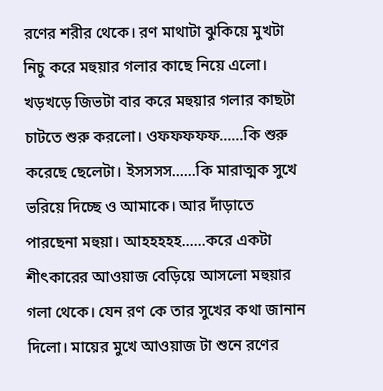রণের শরীর থেকে। রণ মাথাটা ঝুকিয়ে মুখটা নিচু করে মহুয়ার গলার কাছে নিয়ে এলো। খড়খড়ে জিভটা বার করে মহুয়ার গলার কাছটা চাটতে শুরু করলো। ওফফফফফ......কি শুরু করেছে ছেলেটা। ইসসসস......কি মারাত্মক সুখে ভরিয়ে দিচ্ছে ও আমাকে। আর দাঁড়াতে পারছেনা মহুয়া। আহহহহহ......করে একটা শীৎকারের আওয়াজ বেড়িয়ে আসলো মহুয়ার গলা থেকে। যেন রণ কে তার সুখের কথা জানান দিলো। মায়ের মুখে আওয়াজ টা শুনে রণের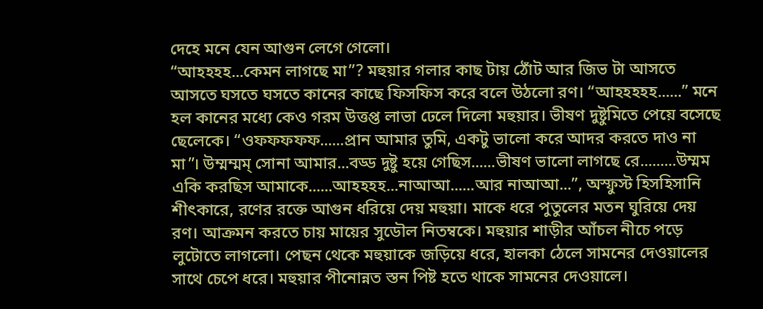দেহে মনে যেন আগুন লেগে গেলো।
“আহহহহ...কেমন লাগছে মা”? মহুয়ার গলার কাছ টায় ঠোঁট আর জিভ টা আসতে আসতে ঘসতে ঘসতে কানের কাছে ফিসফিস করে বলে উঠলো রণ। “আহহহহহ......” মনে হল কানের মধ্যে কেও গরম উত্তপ্ত লাভা ঢেলে দিলো মহুয়ার। ভীষণ দুষ্টুমিতে পেয়ে বসেছে ছেলেকে। “ওফফফফফ......প্রান আমার তুমি, একটু ভালো করে আদর করতে দাও না মা”। উম্মম্মম্ সোনা আমার...বড্ড দুষ্টু হয়ে গেছিস......ভীষণ ভালো লাগছে রে.........উম্মম একি করছিস আমাকে......আহহহহ...নাআআ......আর নাআআ...”, অস্ফুস্ট হিসহিসানি শীৎকারে, রণের রক্তে আগুন ধরিয়ে দেয় মহুয়া। মাকে ধরে পুতুলের মতন ঘুরিয়ে দেয় রণ। আক্রমন করতে চায় মায়ের সুডৌল নিতম্বকে। মহুয়ার শাড়ীর আঁচল নীচে পড়ে লুটোতে লাগলো। পেছন থেকে মহুয়াকে জড়িয়ে ধরে, হালকা ঠেলে সামনের দেওয়ালের সাথে চেপে ধরে। মহুয়ার পীনোন্নত স্তন পিষ্ট হতে থাকে সামনের দেওয়ালে।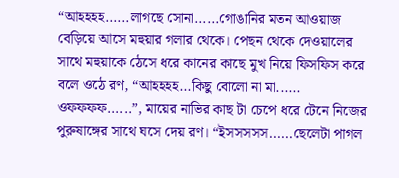“আহহহহ......লাগছে সোনা......গোঙানির মতন আওয়াজ বেড়িয়ে আসে মহুয়ার গলার থেকে। পেছন থেকে দেওয়ালের সাথে মহুয়াকে ঠেসে ধরে কানের কাছে মুখ নিয়ে ফিসফিস করে বলে ওঠে রণ, “আহহহহ...কিছু বোলো না মা...... ওফফফফ......”, মায়ের নাভির কাছ টা চেপে ধরে টেনে নিজের পুরুষাঙ্গের সাথে ঘসে দেয় রণ। “ইসসসসস......ছেলেটা পাগল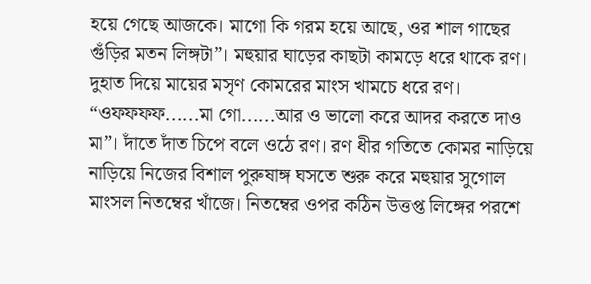হয়ে গেছে আজকে। মাগো কি গরম হয়ে আছে, ওর শাল গাছের গুঁড়ির মতন লিঙ্গটা”। মহুয়ার ঘাড়ের কাছটা কামড়ে ধরে থাকে রণ। দুহাত দিয়ে মায়ের মসৃণ কোমরের মাংস খামচে ধরে রণ। “ওফফফফ......মা গো......আর ও ভালো করে আদর করতে দাও মা”। দাঁতে দাঁত চিপে বলে ওঠে রণ। রণ ধীর গতিতে কোমর নাড়িয়ে নাড়িয়ে নিজের বিশাল পুরুষাঙ্গ ঘসতে শুরু করে মহুয়ার সুগোল মাংসল নিতম্বের খাঁজে। নিতম্বের ওপর কঠিন উত্তপ্ত লিঙ্গের পরশে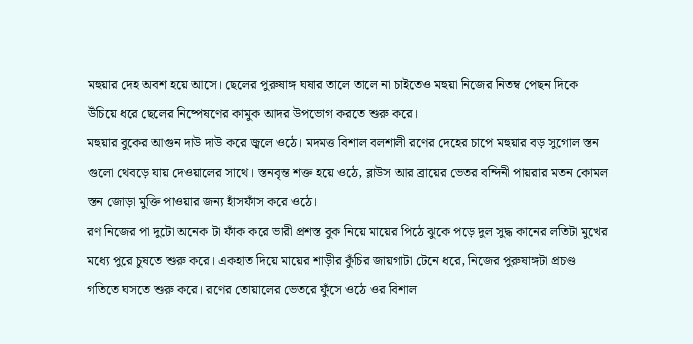মহুয়ার দেহ অবশ হয়ে আসে। ছেলের পুরুষাঙ্গ ঘষার তালে তালে না চাইতেও মহুয়া নিজের নিতম্ব পেছন দিকে উঁচিয়ে ধরে ছেলের নিষ্পেষণের কামুক আদর উপভোগ করতে শুরু করে।
মহুয়ার বুকের আগুন দাউ দাউ করে জ্বলে ওঠে। মদমত্ত বিশাল বলশালী রণের দেহের চাপে মহুয়ার বড় সুগোল স্তন গুলো থেবড়ে যায় দেওয়ালের সাথে। স্তনবৃন্ত শক্ত হয়ে ওঠে, ব্লাউস আর ব্রায়ের ভেতর বন্দিনী পায়রার মতন কোমল স্তন জোড়া মুক্তি পাওয়ার জন্য হাঁসফাঁস করে ওঠে।
রণ নিজের পা দুটো অনেক টা ফাঁক করে ভারী প্রশস্ত বুক নিয়ে মায়ের পিঠে ঝুকে পড়ে দুল সুদ্ধ কানের লতিটা মুখের মধ্যে পুরে চুষতে শুরু করে। একহাত দিয়ে মায়ের শাড়ীর কুঁচির জায়গাটা টেনে ধরে, নিজের পুরুষাঙ্গটা প্রচণ্ড গতিতে ঘসতে শুরু করে। রণের তোয়ালের ভেতরে ফুঁসে ওঠে ওর বিশাল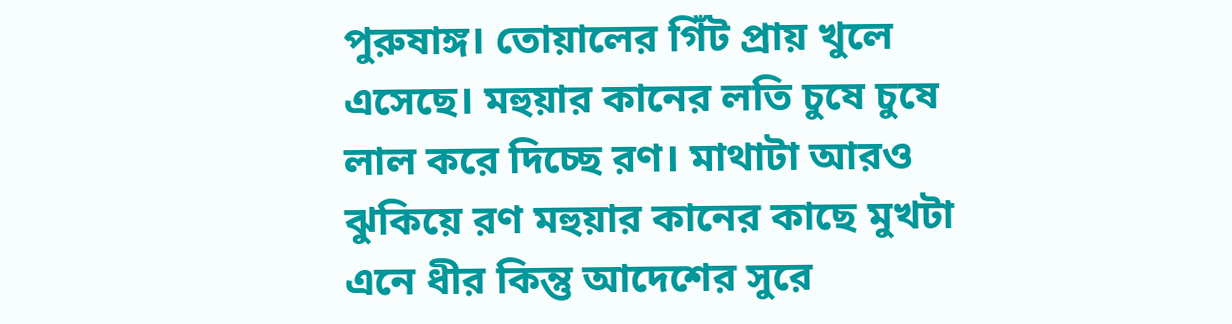পুরুষাঙ্গ। তোয়ালের গিঁট প্রায় খুলে এসেছে। মহুয়ার কানের লতি চুষে চুষে লাল করে দিচ্ছে রণ। মাথাটা আরও ঝুকিয়ে রণ মহুয়ার কানের কাছে মুখটা এনে ধীর কিন্তু আদেশের সুরে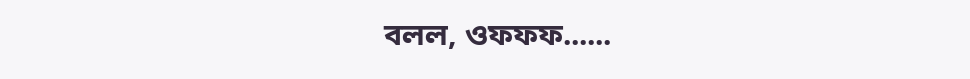বলল, ওফফফ......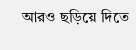আরও ছড়িয়ে দিতে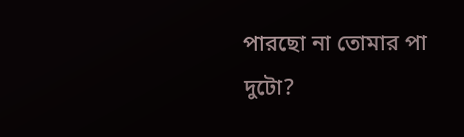পারছো না তোমার পা দুটো?